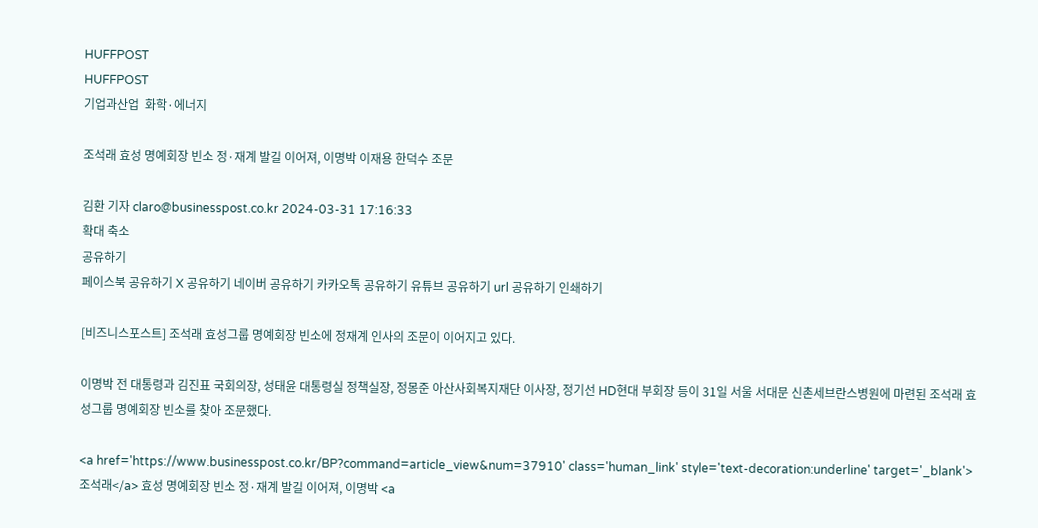HUFFPOST
HUFFPOST
기업과산업  화학·에너지

조석래 효성 명예회장 빈소 정·재계 발길 이어져, 이명박 이재용 한덕수 조문

김환 기자 claro@businesspost.co.kr 2024-03-31 17:16:33
확대 축소
공유하기
페이스북 공유하기 X 공유하기 네이버 공유하기 카카오톡 공유하기 유튜브 공유하기 url 공유하기 인쇄하기

[비즈니스포스트] 조석래 효성그룹 명예회장 빈소에 정재계 인사의 조문이 이어지고 있다.

이명박 전 대통령과 김진표 국회의장, 성태윤 대통령실 정책실장, 정몽준 아산사회복지재단 이사장, 정기선 HD현대 부회장 등이 31일 서울 서대문 신촌세브란스병원에 마련된 조석래 효성그룹 명예회장 빈소를 찾아 조문했다.

<a href='https://www.businesspost.co.kr/BP?command=article_view&num=37910' class='human_link' style='text-decoration:underline' target='_blank'>조석래</a> 효성 명예회장 빈소 정·재계 발길 이어져, 이명박 <a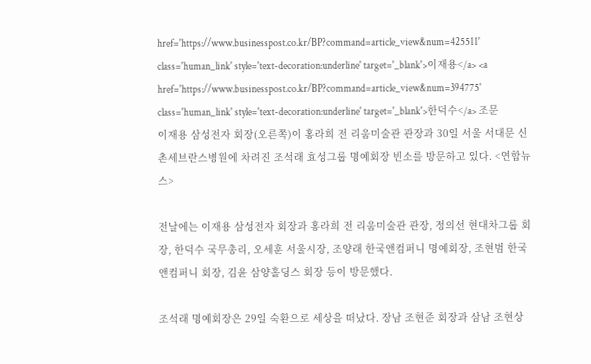href='https://www.businesspost.co.kr/BP?command=article_view&num=425511' class='human_link' style='text-decoration:underline' target='_blank'>이재용</a> <a href='https://www.businesspost.co.kr/BP?command=article_view&num=394775' class='human_link' style='text-decoration:underline' target='_blank'>한덕수</a> 조문
이재용 삼성전자 회장(오른쪽)이 홍라희 전 리움미술관 관장과 30일 서울 서대문 신촌세브란스병원에 차려진 조석래 효성그룹 명예회장 빈소를 방문하고 있다. <연합뉴스>

전날에는 이재용 삼성전자 회장과 홍라희 전 리움미술관 관장, 정의선 현대차그룹 회장, 한덕수 국무총리, 오세훈 서울시장, 조양래 한국앤컴퍼니 명예회장, 조현범 한국앤컴퍼니 회장, 김윤 삼양홀딩스 회장 등이 방문했다.

조석래 명예회장은 29일 숙환으로 세상을 떠났다. 장남 조현준 회장과 삼남 조현상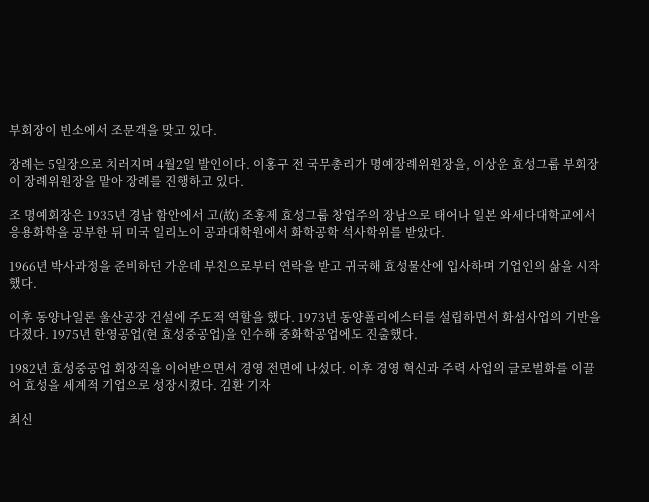부회장이 빈소에서 조문객을 맞고 있다.

장례는 5일장으로 치러지며 4월2일 발인이다. 이홍구 전 국무총리가 명예장례위원장을, 이상운 효성그룹 부회장이 장례위원장을 맡아 장례를 진행하고 있다.

조 명예회장은 1935년 경남 함안에서 고(故) 조홍제 효성그룹 창업주의 장남으로 태어나 일본 와세다대학교에서 응용화학을 공부한 뒤 미국 일리노이 공과대학원에서 화학공학 석사학위를 받았다.

1966년 박사과정을 준비하던 가운데 부친으로부터 연락을 받고 귀국해 효성물산에 입사하며 기업인의 삶을 시작했다.

이후 동양나일론 울산공장 건설에 주도적 역할을 했다. 1973년 동양폴리에스터를 설립하면서 화섬사업의 기반을 다졌다. 1975년 한영공업(현 효성중공업)을 인수해 중화학공업에도 진출했다.

1982년 효성중공업 회장직을 이어받으면서 경영 전면에 나섰다. 이후 경영 혁신과 주력 사업의 글로벌화를 이끌어 효성을 세계적 기업으로 성장시켰다. 김환 기자

최신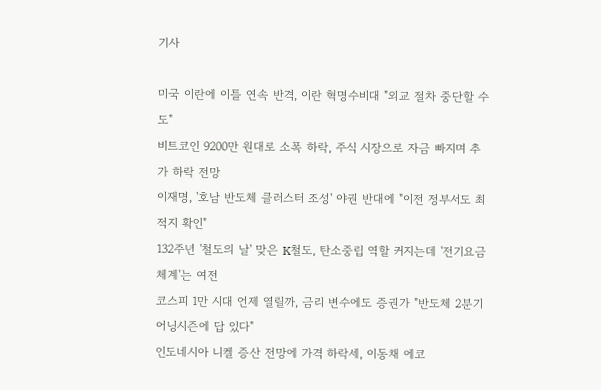기사

미국 이란에 이틀 연속 반격, 이란 혁명수비대 "외교 절차 중단할 수도"
비트코인 9200만 원대로 소폭 하락, 주식 시장으로 자금 빠지며 추가 하락 전망
이재명, '호남 반도체 클러스터 조성' 야권 반대에 "이전 정부서도 최적지 확인"
132주년 '철도의 날' 맞은 K철도, 탄소중립 역할 커지는데 '전기요금 체계'는 여전
코스피 1만 시대 언제 열릴까, 금리 변수에도 증권가 "반도체 2분기 어닝시즌에 답 있다"
인도네시아 니켈 증산 전망에 가격 하락세, 이동채 에코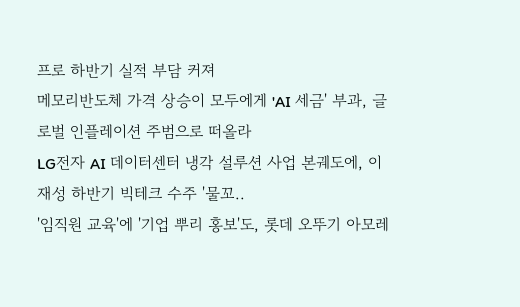프로 하반기 실적 부담 커져
메모리반도체 가격 상승이 모두에게 'AI 세금' 부과, 글로벌 인플레이션 주범으로 떠올라
LG전자 AI 데이터센터 냉각 설루션 사업 본궤도에, 이재성 하반기 빅테크 수주 '물꼬..
'임직원 교육'에 '기업 뿌리 홍보'도, 롯데 오뚜기 아모레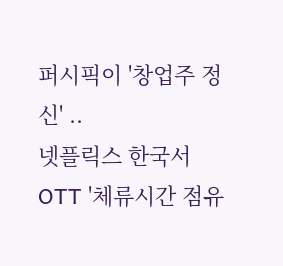퍼시픽이 '창업주 정신' ..
넷플릭스 한국서 OTT '체류시간 점유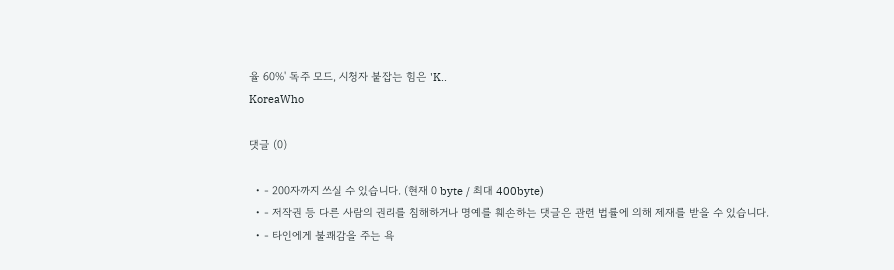율 60%' 독주 모드, 시청자 붙잡는 힘은 'K..
KoreaWho

댓글 (0)

  • - 200자까지 쓰실 수 있습니다. (현재 0 byte / 최대 400byte)
  • - 저작권 등 다른 사람의 권리를 침해하거나 명예를 훼손하는 댓글은 관련 법률에 의해 제재를 받을 수 있습니다.
  • - 타인에게 불쾌감을 주는 욕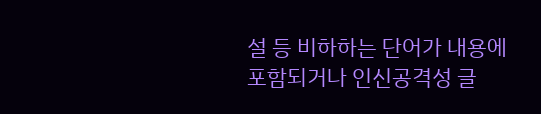설 등 비하하는 단어가 내용에 포함되거나 인신공격성 글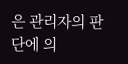은 관리자의 판단에 의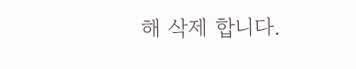해 삭제 합니다.